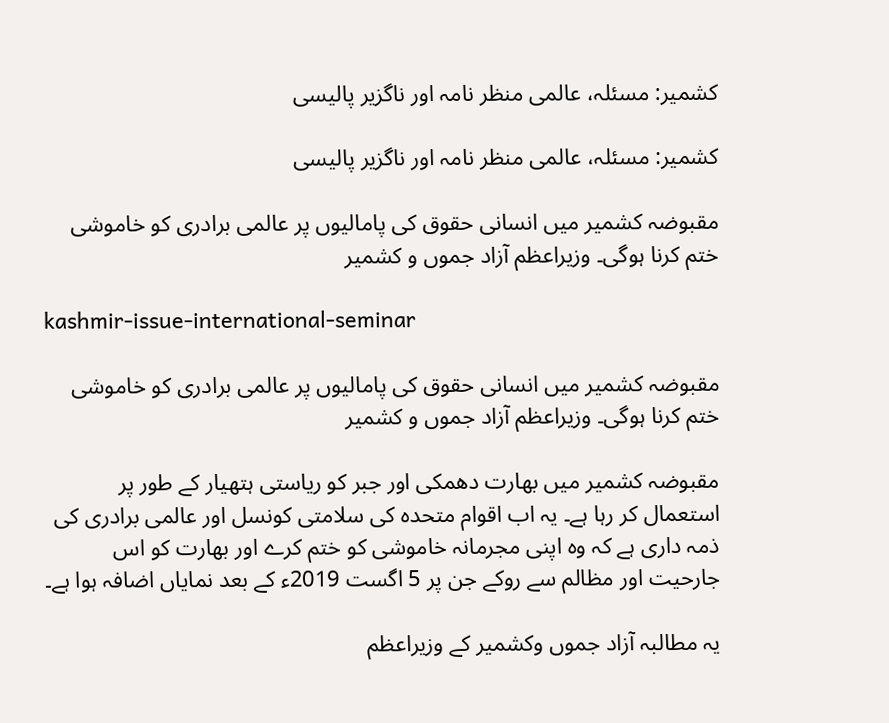کشمیر: مسئلہ، عالمی منظر نامہ اور ناگزیر پالیسی

کشمیر: مسئلہ، عالمی منظر نامہ اور ناگزیر پالیسی

مقبوضہ کشمیر میں انسانی حقوق کی پامالیوں پر عالمی برادری کو خاموشی ختم کرنا ہوگی۔ وزیراعظم آزاد جموں و کشمیر

kashmir-issue-international-seminar

مقبوضہ کشمیر میں انسانی حقوق کی پامالیوں پر عالمی برادری کو خاموشی ختم کرنا ہوگی۔ وزیراعظم آزاد جموں و کشمیر

مقبوضہ کشمیر میں بھارت دھمکی اور جبر کو ریاستی ہتھیار کے طور پر استعمال کر رہا ہے۔ یہ اب اقوام متحدہ کی سلامتی کونسل اور عالمی برادری کی ذمہ داری ہے کہ وہ اپنی مجرمانہ خاموشی کو ختم کرے اور بھارت کو اس جارحیت اور مظالم سے روکے جن پر 5 اگست 2019ء کے بعد نمایاں اضافہ ہوا ہے۔

یہ مطالبہ آزاد جموں وکشمیر کے وزیراعظم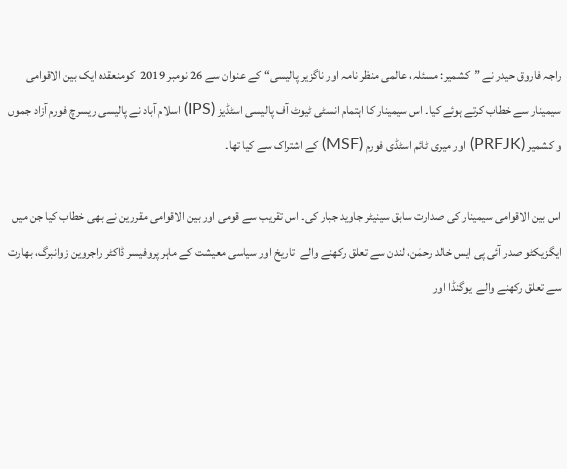راجہ فاروق حیدر نے ”کشمیر: مسئلہ، عالمی منظر نامہ اور ناگزیر پالیسی“ کے عنوان سے 26 نومبر 2019  کومنعقدہ ایک بین الاقوامی سیمینار سے خطاب کرتے ہوئے کیا۔ اس سیمینار کا اہتمام انسٹی ٹیوٹ آف پالیسی اسٹڈیز (IPS) اسلام آباد نے پالیسی ریسرچ فورم آزاد جموں و کشمیر (PRFJK) اور میری ٹائم اسٹڈی فورم (MSF) کے اشتراک سے کیا تھا۔

اس بین الاقوامی سیمینار کی صدارت سابق سینیٹر جاوید جبار کی۔ اس تقریب سے قومی اور بین الاقوامی مقررین نے بھی خطاب کیا جن میں  ایگزیکٹو صدر آئی پی ایس خالد رحمٰن، لندن سے تعلق رکھنے والے  تاریخ اور سیاسی معیشت کے ماہر پروفیسر ڈاکٹر راجروین زوانبرگ، بھارت سے تعلق رکھنے والے  یوگنڈا اور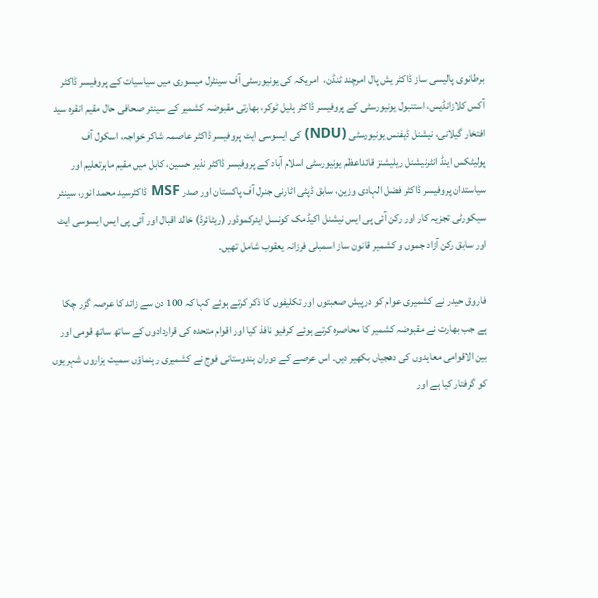برطانوی پالیسی ساز ڈاکٹر یش پال امرچند ٹنڈن،  امریکہ کی یونیورسٹی آف سینٹرل میسوری میں سیاسیات کے پروفیسر ڈاکٹر آکس کلازانڈیس، استنبول یونیورسٹی کے پروفیسر ڈاکٹر ہلیل ٹوکر، بھارتی مقبوضہ کشمیر کے سینئر صحافی حال مقیم انقرہ سید افتخار گیلانی، نیشنل ڈیفنس یونیورسٹی (NDU) کی ایسوسی ایٹ پروفیسر ڈاکٹر عاصمہ شاکر خواجہ، اسکول آف پولیٹکس اینڈ انٹرنیشنل ریلیشنز قائداعظم یونیورسٹی اسلام آباد کے پروفیسر ڈاکٹر نذیر حسین، کابل میں مقیم ماہرتعلیم اور سیاستدان پروفیسر ڈاکٹر فضل الہادی وزین، سابق ڈپٹی اٹارنی جنرل آف پاکستان اور صدر MSF ڈاکٹرسید محمد انور، سینئر سیکورٹی تجزیہ کار اور رکن آئی پی ایس نیشنل اکیڈمک کونسل ایئرکموڈور (ریٹائرڈ) خالد اقبال اور آئی پی ایس ایسوسی ایٹ اور سابق رکن آزاد جموں و کشمیر قانون ساز اسمبلی فرزانہ یعقوب شامل تھیں۔

فاروق حیدر نے کشمیری عوام کو درپیش صعبتوں اور تکلیفوں کا ذکر کرتے ہوئے کہا کہ 100 دن سے زائد کا عرصہ گزر چکا ہے جب بھارت نے مقبوضہ کشمیر کا محاصرہ کرتے ہوئے کرفیو نافذ کیا اور اقوام متحدہ کی قراردادوں کے ساتھ ساتھ قومی اور بین الاقوامی معاہدوں کی دھجیاں بکھیر دیں۔ اس عرصے کے دوران ہندوستانی فوج نے کشمیری رہنماؤں سمیت ہزاروں شہریوں کو گرفتار کیا ہے اور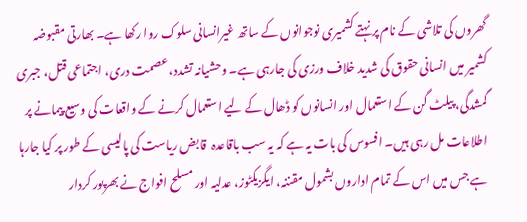گھروں کی تلاشی کے نام پر نہتے کشمیری نوجوانوں کے ساتھ غیرانسانی سلوک روا رکھا ہے۔ بھارتی مقبوضہ کشمیر میں انسانی حقوق کی شدید خلاف ورزی کی جارہی ہے۔ وحشیانہ تشدد، عصمت دری، اجتماعی قتل، جبری گمشدگی، پیلٹ گن کے استعمال اور انسانوں کو ڈھال کے لیے استعمال کرنے کے واقعات کی وسیع پیمانے پر اطلاعات مل رہی ہیں۔ افسوس کی بات یہ ہے کہ یہ سب باقاعدہ  قابض ریاست کی پالیسی کے طور پر کیا جارہا ہے جس میں اس کے تمام اداروں بشمول مقننہ، ایگزیکٹوز، عدلیہ اور مسلح افواج نے بھرپور کردار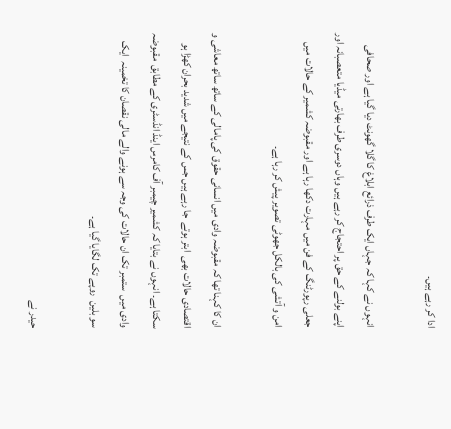ادا کر رہے ہیں۔

انہوں نے کہا کہ جہاں ایک طرف ذرائع ابلاغ کا گلا گھونٹ دیا گیا ہے اور صحافی اپنے بولنے کے حق پر احتجاج کر رہے ہیں وہاں دوسری طرف بھارتی میڈیا متعصبانہ اور جعلی رپورٹنگ کے فن میں مہارت دکھا رہا ہے اور مقبوضہ کشمیر کے حالات میں امن و آتشی کی بالکل جھوٹی تصویر پیش کر رہا ہے۔

ان کا کہنا تھا کہ مقبوضہ وادی میں انسانی حقوق کی پامالی کے ساتھ ساتھ معاشی و اقتصادی حالات بھی  ابتر ہوتے  جا رہے ہیں جس کے نتیجے میں شدید بحران کھڑا ہو سکتا ہے۔ انہوں نے بتایا کہ کشمیر چیمبر آف کامرس اینڈ انڈسٹری کے مطابق  مقبوضہ وادی میں  ستمبر تک ان حالات کی وجہ سے ہونے والے مالی نقصان کا تخمینہ  ایک سو بلین  روپے تک لگایا گیا ہے۔

حیدر نے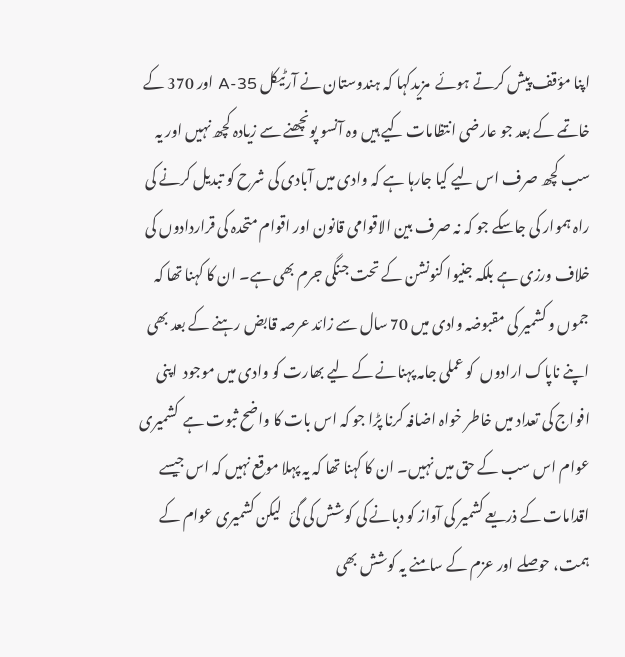اپنا مؤقف پیش کرتے ہوئے  مزیدکہا کہ ہندوستان نے آرٹیکل A-35 اور 370 کے خاتمے کے بعد جو عارضی انتظامات کیے ہیں وہ آنسو پونچھنے سے زیادہ کچھ نہیں اور یہ سب کچھ صرف اس لیے کیا جارہا ہے کہ وادی میں آبادی کی شرح کو تبدیل کرنے کی راہ ہموار کی جاسکے جو کہ نہ صرف بین الاقوامی قانون اور اقوام متحدہ کی قراردادوں کی خلاف ورزی ہے بلکہ جنیوا کنونشن کے تحت جنگی جرم بھی ہے۔ ان کا کہنا تھا کہ جموں و کشمیر کی مقبوضہ وادی میں 70 سال سے زائد عرصہ قابض رہنے کے بعد بھی اپنے ناپاک ارادوں  کو عملی جامہ پہنانے کے لیے بھارت کو وادی میں موجود  اپنی افواج کی تعداد میں خاطر خواہ اضافہ کرنا پڑا جو کہ اس بات کا واضح ثبوت ہے  کشمیری عوام اس سب کے حق میں نہیں۔ ان کا کہنا تھا کہ یہ پہلا موقع نہیں کہ اس جیسے اقدامات کے ذریعے کشمیر کی آواز کو دبانے کی کوشش کی گئ   لیکن کشمیری عوام کے ہمت، حوصلے اور عزم کے سامنے یہ کوشش بھی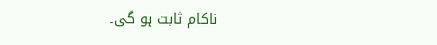ناکام ثابت ہو گی۔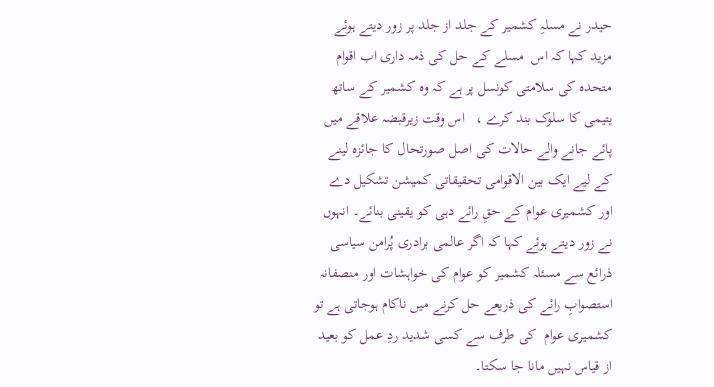حیدر نے مسلہِ کشمیر کے جلد از جلد پر زور دیتے ہوئے مزید کہا کہ اس  مسلے کے حل کی ذمہ داری اب اقوام متحدہ کی سلامتی کونسل پر ہے کہ وہ کشمیر کے ساتھ یتیمی کا سلوک بند کرے ،   اس وقت زیرقبضہ علاقے میں پائے جانے والے حالات کی اصل صورتحال کا جائزہ لینے کے لیے ایک بین الاقوامی تحقیقاتی کمیشن تشکیل دے اور کشمیری عوام کے حقِ رائے دہی کو یقینی بنائے۔ انہوں نے زور دیتے ہوئے کہا کہ اگر عالمی برادری پُرامن سیاسی ذرائع سے مسئلہ کشمیر کو عوام کی خواہشات اور منصفانہ استصوابِ رائے کی ذریعے حل کرنے میں ناکام ہوجاتی ہے تو کشمیری عوام  کی طرف سے کسی شدید ردِ عمل کو بعید از قیاس نہیں مانا جا سکتا۔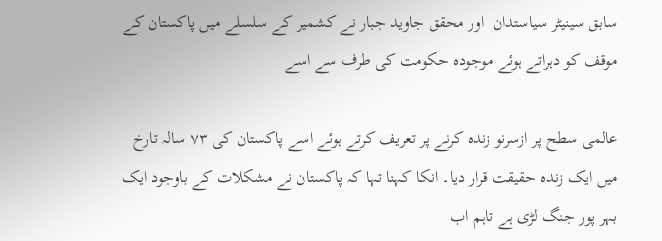سابق سینیٹر سیاستدان  اور محقق جاوید جبار نے کشمیر کے سلسلے میں پاکستان کے موقف کو دہراتے ہوئے موجودہ حکومت کی طرف سے اسے

عالمی سطح پر ازسرنو زندہ کرنے پر تعریف کرتے ہوئے اسے پاکستان کی ۷۳ سالہ تارخ میں ایک زندہ حقیقت قرار دیا۔ انکا کہنا تہا کہ پاکستان نے مشکلات کے باوجود ایک بہر پور جنگ لڑی ہے تاہم اب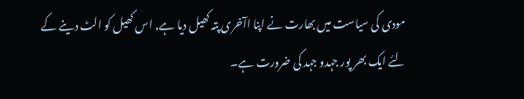مودی کی سیاست میں بھارت نے اپنا اآخری پتہ کھیل دیا ہے, اس کھیل کو الٹ دینے کے لئے ایک بھر پور جہدو جہد کی ضرورت ہے۔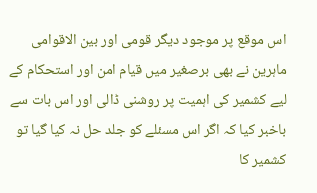اس موقع پر موجود دیگر قومی اور بین الاقوامی ماہرین نے بھی برصغیر میں قیام امن اور استحکام کے لیے کشمیر کی اہمیت پر روشنی ڈالی اور اس بات سے باخبر کیا کہ اگر اس مسئلے کو جلد حل نہ کیا گیا تو کشمیر کا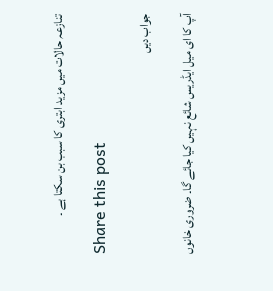تنازعہ حالات میں مزید ابتری کا سبب بن سکتا ہے ۔

Share this post

جواب دیں

آپ کا ای میل ایڈریس شائع نہیں کیا جائے گا۔ ضروری خانوں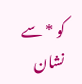کو * سے نشان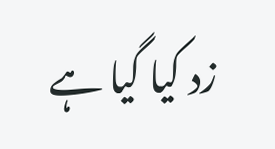زد کیا گیا ہے